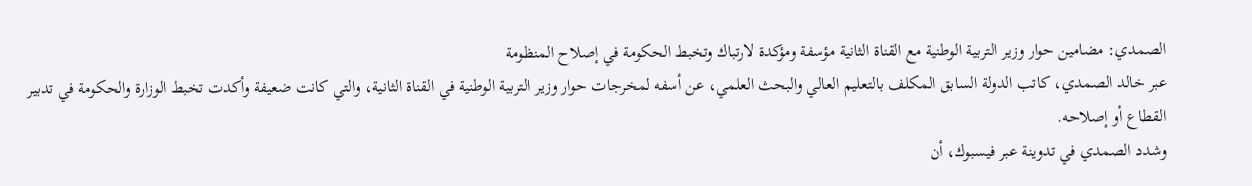الصمدي: مضامين حوار وزير التربية الوطنية مع القناة الثانية مؤسفة ومؤكدة لارتباك وتخبط الحكومة في إصلاح المنظومة
عبر خالد الصمدي، كاتب الدولة السابق المكلف بالتعليم العالي والبحث العلمي، عن أسفه لمخرجات حوار وزير التربية الوطنية في القناة الثانية، والتي كانت ضعيفة وأكدت تخبط الوزارة والحكومة في تدبير القطاع أو إصلاحه.
وشدد الصمدي في تدوينة عبر فيسبوك، أن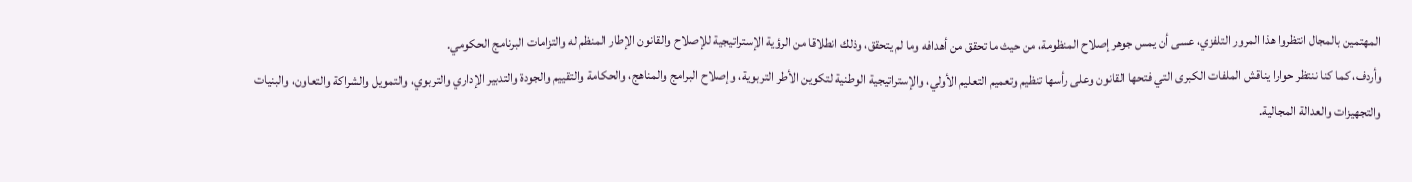المهتمين بالمجال انتظروا هذا المرور التلفزي، عسى أن يمس جوهر إصلاح المنظومة، من حيث ما تحقق من أهدافه وما لم يتحقق، وذلك انطلاقا من الرؤية الإستراتيجية للإصلاح والقانون الإطار المنظم له والتزامات البرنامج الحكومي.
وأردف، كما كنا ننتظر حوارا يناقش الملفات الكبرى التي فتحها القانون وعلى رأسها تنظيم وتعميم التعليم الأولي، والإستراتيجية الوطنية لتكوين الأطر التربوية، وإصلاح البرامج والمناهج، والحكامة والتقييم والجودة والتدبير الإداري والتربوي، والتمويل والشراكة والتعاون، والبنيات والتجهيزات والعدالة المجالية.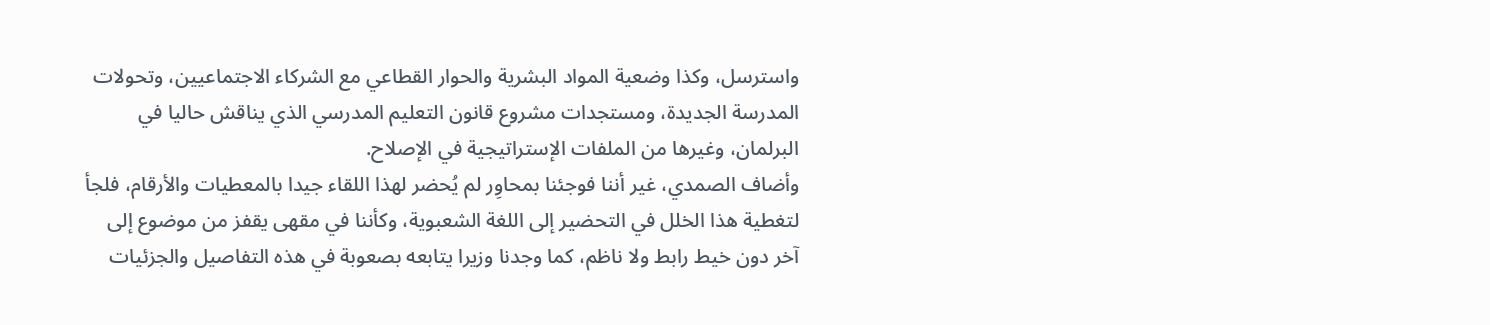واسترسل، وكذا وضعية المواد البشرية والحوار القطاعي مع الشركاء الاجتماعيين، وتحولات المدرسة الجديدة، ومستجدات مشروع قانون التعليم المدرسي الذي يناقش حاليا في البرلمان، وغيرها من الملفات الإستراتيجية في الإصلاح.
وأضاف الصمدي، غير أننا فوجئنا بمحاوِر لم يُحضر لهذا اللقاء جيدا بالمعطيات والأرقام، فلجأ لتغطية هذا الخلل في التحضير إلى اللغة الشعبوية، وكأننا في مقهى يقفز من موضوع إلى آخر دون خيط رابط ولا ناظم، كما وجدنا وزيرا يتابعه بصعوبة في هذه التفاصيل والجزئيات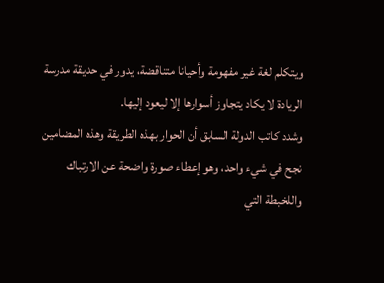ويتكلم لغة غير مفهومة وأحيانا متناقضة، يدور في حديقة مدرسة الريادة لا يكاد يتجاوز أسوارها إلا ليعود إليها.
وشدد كاتب الدولة السابق أن الحوار بهذه الطريقة وهذه المضامين نجح في شيء واحد، وهو إعطاء صورة واضحة عن الارتباك واللخبطة التي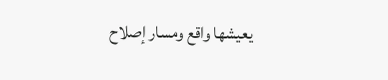يعيشها واقع ومسار إصلاح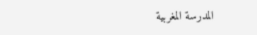المدرسة المغربية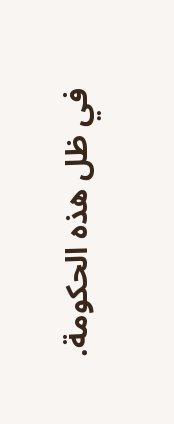في ظل هذه الحكومة.